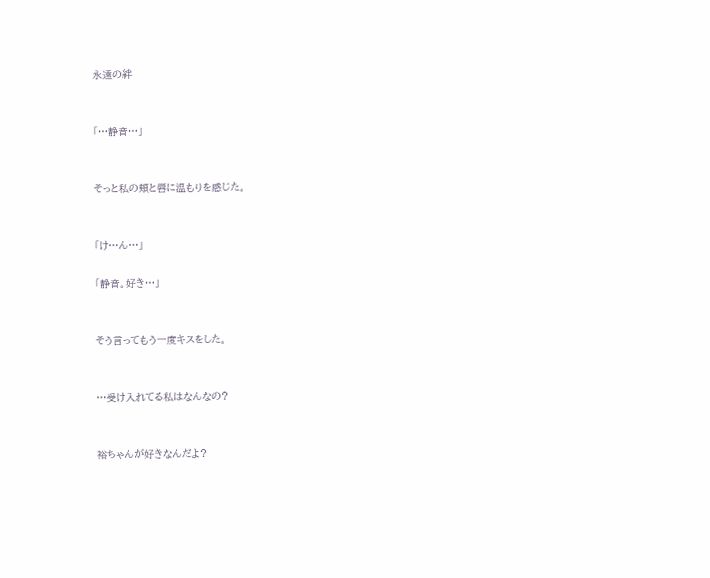永遠の絆


「…静音…」


そっと私の頬と唇に温もりを感じた。


「け…ん…」

「静音。好き…」


そう言ってもう一度キスをした。


…受け入れてる私はなんなの?


裕ちゃんが好きなんだよ?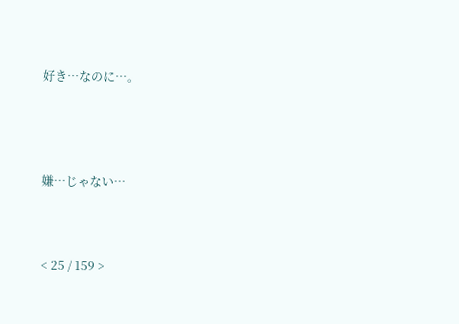好き…なのに…。




嫌…じゃない…



< 25 / 159 >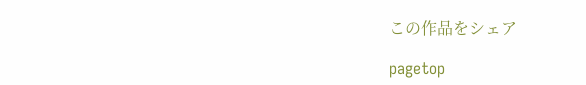この作品をシェア

pagetop